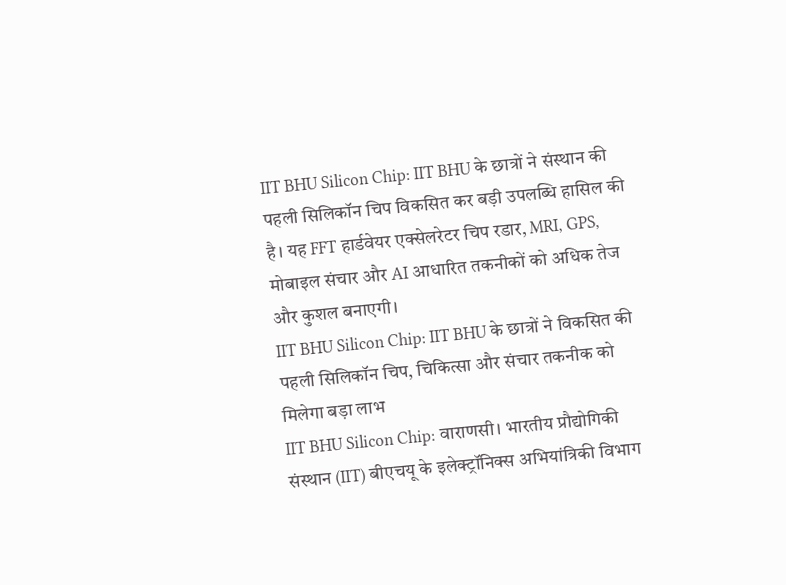IIT BHU Silicon Chip: IIT BHU के छात्रों ने संस्थान की पहली सिलिकॉन चिप विकसित कर बड़ी उपलब्धि हासिल की है। यह FFT हार्डवेयर एक्सेलरेटर चिप रडार, MRI, GPS, मोबाइल संचार और AI आधारित तकनीकों को अधिक तेज और कुशल बनाएगी।
IIT BHU Silicon Chip: IIT BHU के छात्रों ने विकसित की पहली सिलिकॉन चिप, चिकित्सा और संचार तकनीक को मिलेगा बड़ा लाभ
IIT BHU Silicon Chip: वाराणसी। भारतीय प्रौद्योगिकी संस्थान (IIT) बीएचयू के इलेक्ट्रॉनिक्स अभियांत्रिकी विभाग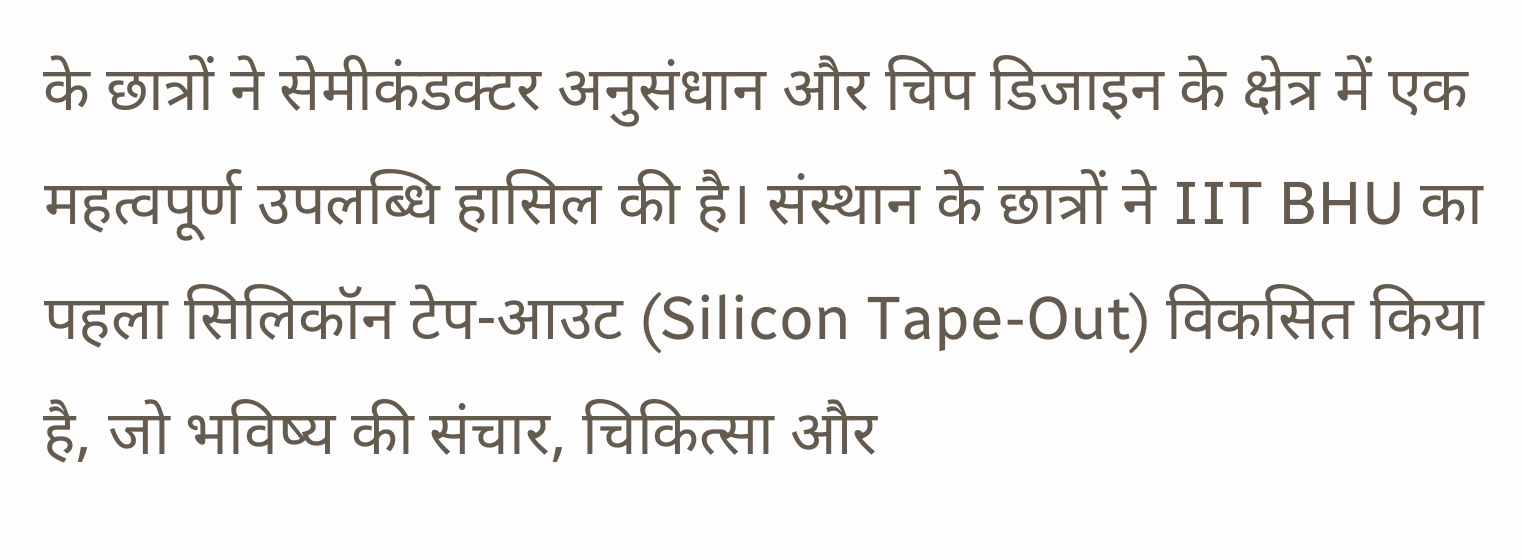के छात्रों ने सेमीकंडक्टर अनुसंधान और चिप डिजाइन के क्षेत्र में एक महत्वपूर्ण उपलब्धि हासिल की है। संस्थान के छात्रों ने IIT BHU का पहला सिलिकॉन टेप-आउट (Silicon Tape-Out) विकसित किया है, जो भविष्य की संचार, चिकित्सा और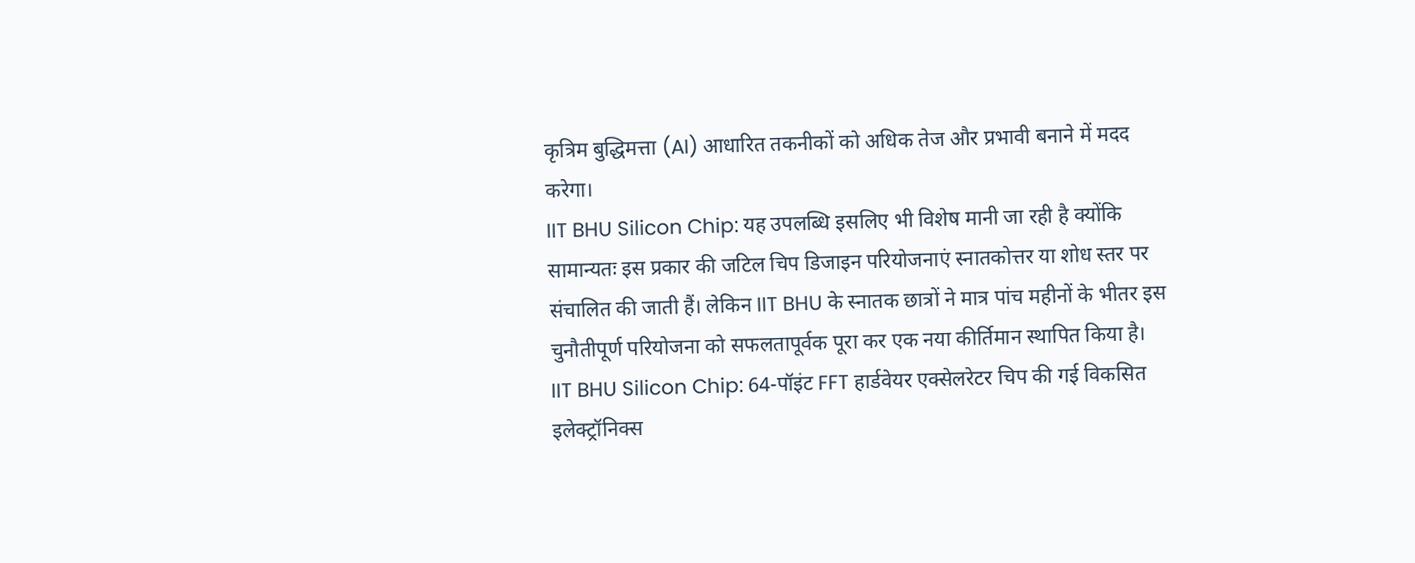कृत्रिम बुद्धिमत्ता (AI) आधारित तकनीकों को अधिक तेज और प्रभावी बनाने में मदद करेगा।
IIT BHU Silicon Chip: यह उपलब्धि इसलिए भी विशेष मानी जा रही है क्योंकि सामान्यतः इस प्रकार की जटिल चिप डिजाइन परियोजनाएं स्नातकोत्तर या शोध स्तर पर संचालित की जाती हैं। लेकिन IIT BHU के स्नातक छात्रों ने मात्र पांच महीनों के भीतर इस चुनौतीपूर्ण परियोजना को सफलतापूर्वक पूरा कर एक नया कीर्तिमान स्थापित किया है।
IIT BHU Silicon Chip: 64-पॉइंट FFT हार्डवेयर एक्सेलरेटर चिप की गई विकसित
इलेक्ट्रॉनिक्स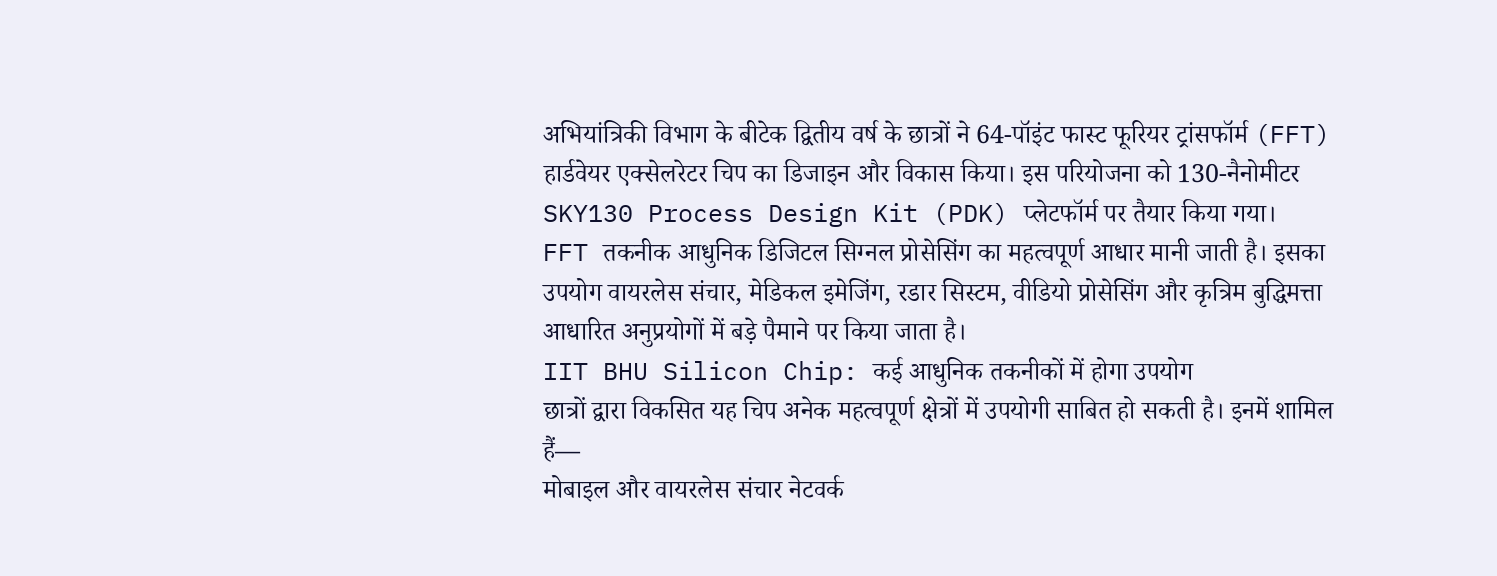अभियांत्रिकी विभाग के बीटेक द्वितीय वर्ष के छात्रों ने 64-पॉइंट फास्ट फूरियर ट्रांसफॉर्म (FFT) हार्डवेयर एक्सेलरेटर चिप का डिजाइन और विकास किया। इस परियोजना को 130-नैनोमीटर SKY130 Process Design Kit (PDK) प्लेटफॉर्म पर तैयार किया गया।
FFT तकनीक आधुनिक डिजिटल सिग्नल प्रोसेसिंग का महत्वपूर्ण आधार मानी जाती है। इसका उपयोग वायरलेस संचार, मेडिकल इमेजिंग, रडार सिस्टम, वीडियो प्रोसेसिंग और कृत्रिम बुद्धिमत्ता आधारित अनुप्रयोगों में बड़े पैमाने पर किया जाता है।
IIT BHU Silicon Chip: कई आधुनिक तकनीकों में होगा उपयोग
छात्रों द्वारा विकसित यह चिप अनेक महत्वपूर्ण क्षेत्रों में उपयोगी साबित हो सकती है। इनमें शामिल हैं—
मोबाइल और वायरलेस संचार नेटवर्क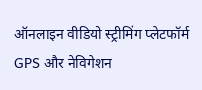ऑनलाइन वीडियो स्ट्रीमिंग प्लेटफॉर्म
GPS और नेविगेशन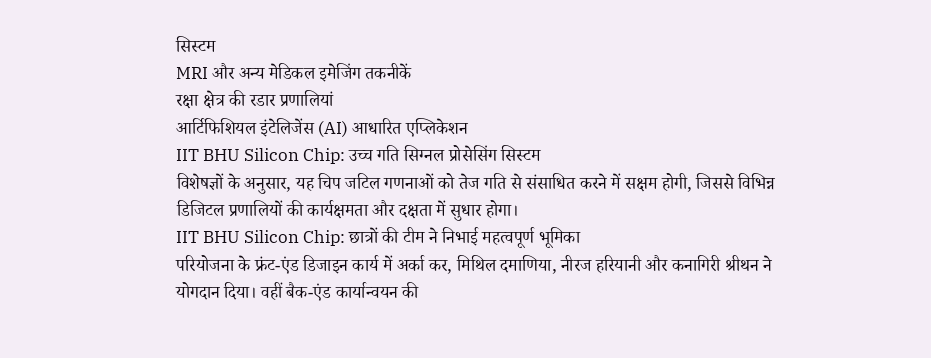सिस्टम
MRI और अन्य मेडिकल इमेजिंग तकनीकें
रक्षा क्षेत्र की रडार प्रणालियां
आर्टिफिशियल इंटेलिजेंस (AI) आधारित एप्लिकेशन
IIT BHU Silicon Chip: उच्च गति सिग्नल प्रोसेसिंग सिस्टम
विशेषज्ञों के अनुसार, यह चिप जटिल गणनाओं को तेज गति से संसाधित करने में सक्षम होगी, जिससे विभिन्न डिजिटल प्रणालियों की कार्यक्षमता और दक्षता में सुधार होगा।
IIT BHU Silicon Chip: छात्रों की टीम ने निभाई महत्वपूर्ण भूमिका
परियोजना के फ्रंट-एंड डिजाइन कार्य में अर्का कर, मिथिल दमाणिया, नीरज हरियानी और कनागिरी श्रीथन ने योगदान दिया। वहीं बैक-एंड कार्यान्वयन की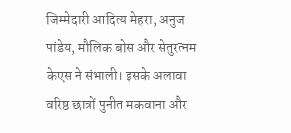जिम्मेदारी आदित्य मेहरा, अनुज पांडेय, मौलिक बोस और सेतुरत्नम केएस ने संभाली। इसके अलावा वरिष्ठ छात्रों पुनीत मकवाना और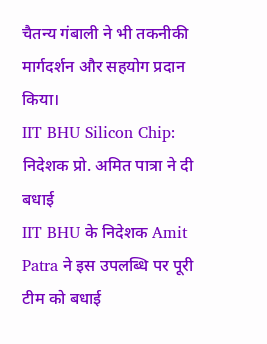चैतन्य गंबाली ने भी तकनीकी मार्गदर्शन और सहयोग प्रदान किया।
IIT BHU Silicon Chip: निदेशक प्रो. अमित पात्रा ने दी बधाई
IIT BHU के निदेशक Amit Patra ने इस उपलब्धि पर पूरी टीम को बधाई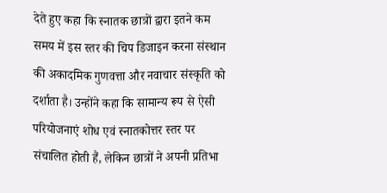देते हुए कहा कि स्नातक छात्रों द्वारा इतने कम समय में इस स्तर की चिप डिजाइन करना संस्थान की अकादमिक गुणवत्ता और नवाचार संस्कृति को दर्शाता है। उन्होंने कहा कि सामान्य रूप से ऐसी परियोजनाएं शोध एवं स्नातकोत्तर स्तर पर संचालित होती हैं, लेकिन छात्रों ने अपनी प्रतिभा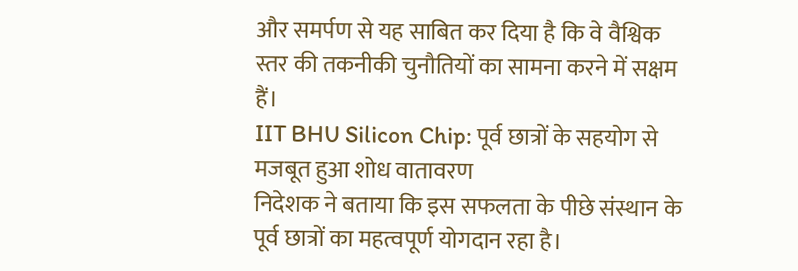और समर्पण से यह साबित कर दिया है कि वे वैश्विक स्तर की तकनीकी चुनौतियों का सामना करने में सक्षम हैं।
IIT BHU Silicon Chip: पूर्व छात्रों के सहयोग से मजबूत हुआ शोध वातावरण
निदेशक ने बताया कि इस सफलता के पीछे संस्थान के पूर्व छात्रों का महत्वपूर्ण योगदान रहा है।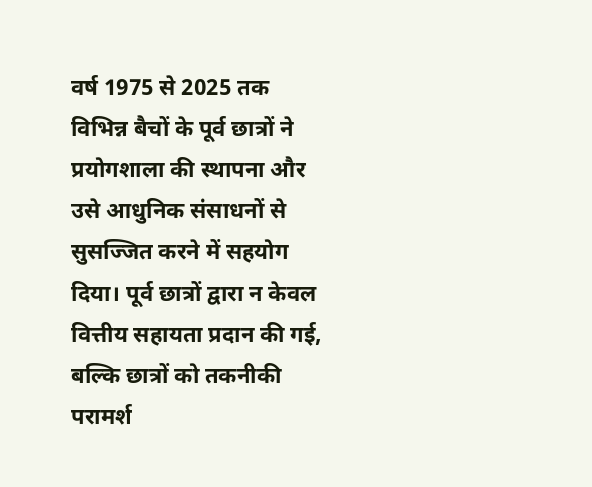वर्ष 1975 से 2025 तक विभिन्न बैचों के पूर्व छात्रों ने प्रयोगशाला की स्थापना और उसे आधुनिक संसाधनों से सुसज्जित करने में सहयोग दिया। पूर्व छात्रों द्वारा न केवल वित्तीय सहायता प्रदान की गई, बल्कि छात्रों को तकनीकी परामर्श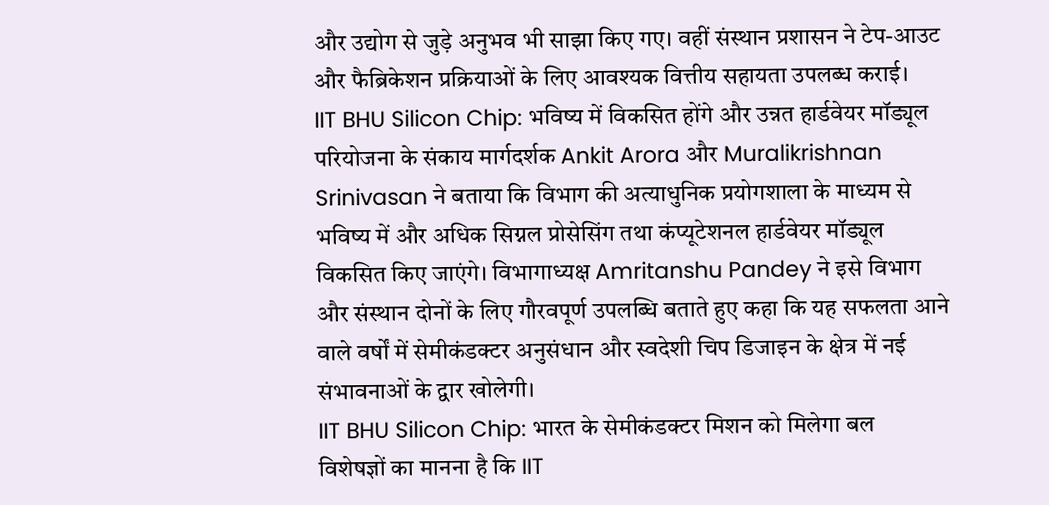और उद्योग से जुड़े अनुभव भी साझा किए गए। वहीं संस्थान प्रशासन ने टेप-आउट और फैब्रिकेशन प्रक्रियाओं के लिए आवश्यक वित्तीय सहायता उपलब्ध कराई।
IIT BHU Silicon Chip: भविष्य में विकसित होंगे और उन्नत हार्डवेयर मॉड्यूल
परियोजना के संकाय मार्गदर्शक Ankit Arora और Muralikrishnan Srinivasan ने बताया कि विभाग की अत्याधुनिक प्रयोगशाला के माध्यम से भविष्य में और अधिक सिग्नल प्रोसेसिंग तथा कंप्यूटेशनल हार्डवेयर मॉड्यूल विकसित किए जाएंगे। विभागाध्यक्ष Amritanshu Pandey ने इसे विभाग और संस्थान दोनों के लिए गौरवपूर्ण उपलब्धि बताते हुए कहा कि यह सफलता आने वाले वर्षों में सेमीकंडक्टर अनुसंधान और स्वदेशी चिप डिजाइन के क्षेत्र में नई संभावनाओं के द्वार खोलेगी।
IIT BHU Silicon Chip: भारत के सेमीकंडक्टर मिशन को मिलेगा बल
विशेषज्ञों का मानना है कि IIT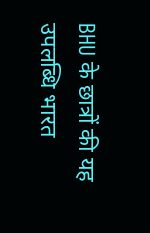BHU के छात्रों की यह उपलब्धि भारत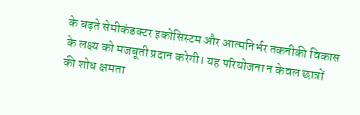के बढ़ते सेमीकंडक्टर इकोसिस्टम और आत्मनिर्भर तकनीकी विकास के लक्ष्य को मजबूती प्रदान करेगी। यह परियोजना न केवल छात्रों की शोध क्षमता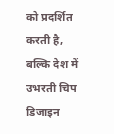को प्रदर्शित करती है, बल्कि देश में उभरती चिप डिजाइन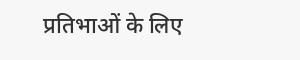प्रतिभाओं के लिए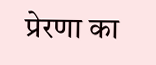प्रेरणा का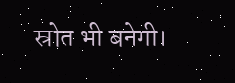स्रोत भी बनेगी।